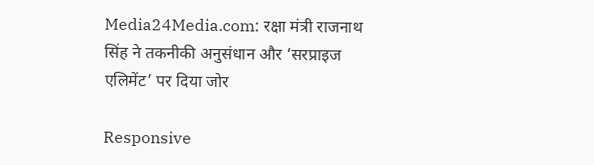Media24Media.com: रक्षा मंत्री राजनाथ सिंह ने तकनीकी अनुसंधान और ‘सरप्राइज एलिमेंट’ पर दिया जोर

Responsive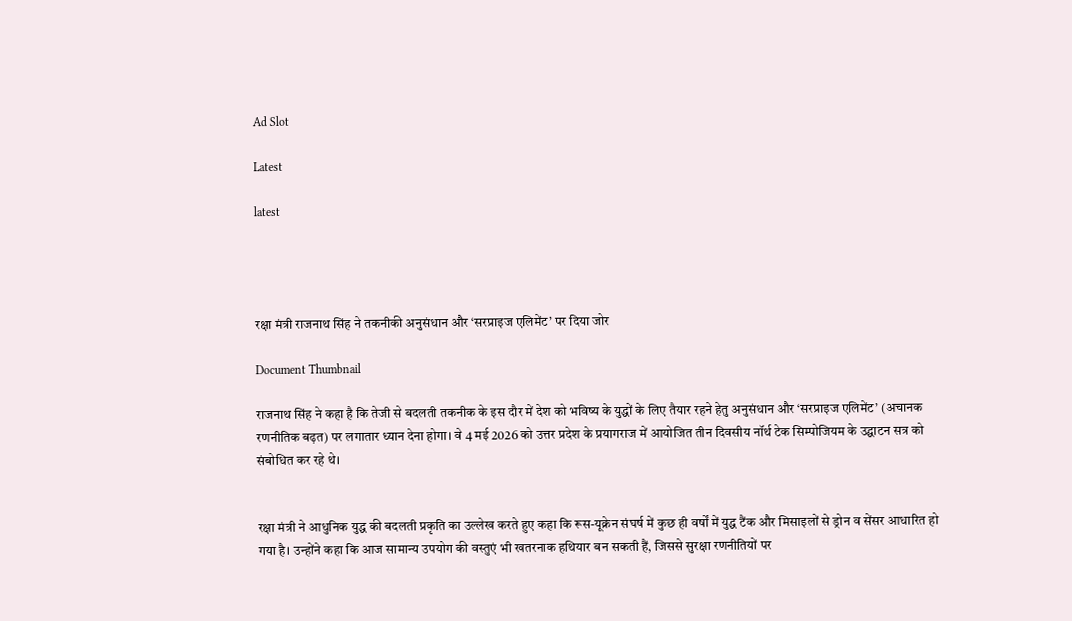Ad Slot

Latest

latest




रक्षा मंत्री राजनाथ सिंह ने तकनीकी अनुसंधान और ‘सरप्राइज एलिमेंट’ पर दिया जोर

Document Thumbnail

राजनाथ सिंह ने कहा है कि तेजी से बदलती तकनीक के इस दौर में देश को भविष्य के युद्धों के लिए तैयार रहने हेतु अनुसंधान और ‘सरप्राइज एलिमेंट’ (अचानक रणनीतिक बढ़त) पर लगातार ध्यान देना होगा। वे 4 मई 2026 को उत्तर प्रदेश के प्रयागराज में आयोजित तीन दिवसीय नॉर्थ टेक सिम्पोजियम के उद्घाटन सत्र को संबोधित कर रहे थे।


रक्षा मंत्री ने आधुनिक युद्ध की बदलती प्रकृति का उल्लेख करते हुए कहा कि रूस-यूक्रेन संघर्ष में कुछ ही वर्षों में युद्ध टैंक और मिसाइलों से ड्रोन व सेंसर आधारित हो गया है। उन्होंने कहा कि आज सामान्य उपयोग की वस्तुएं भी खतरनाक हथियार बन सकती हैं, जिससे सुरक्षा रणनीतियों पर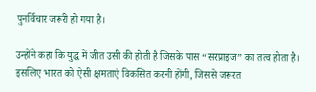पुनर्विचार जरूरी हो गया है।

उन्होंने कहा कि युद्ध में जीत उसी की होती है जिसके पास “सरप्राइज” का तत्व होता है। इसलिए भारत को ऐसी क्षमताएं विकसित करनी होंगी, जिससे जरूरत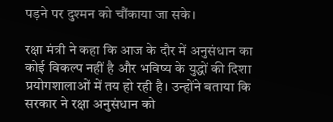पड़ने पर दुश्मन को चौंकाया जा सके।

रक्षा मंत्री ने कहा कि आज के दौर में अनुसंधान का कोई विकल्प नहीं है और भविष्य के युद्धों की दिशा प्रयोगशालाओं में तय हो रही है। उन्होंने बताया कि सरकार ने रक्षा अनुसंधान को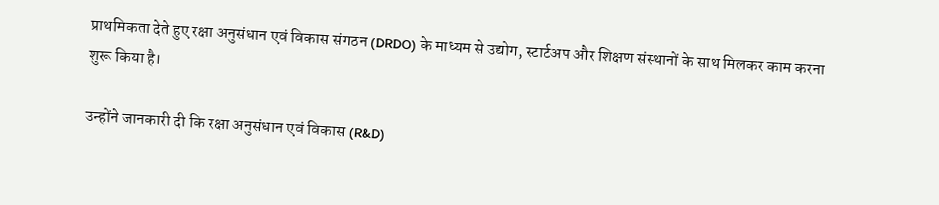प्राथमिकता देते हुए रक्षा अनुसंधान एवं विकास संगठन (DRDO) के माध्यम से उद्योग, स्टार्टअप और शिक्षण संस्थानों के साथ मिलकर काम करना शुरू किया है।

उन्होंने जानकारी दी कि रक्षा अनुसंधान एवं विकास (R&D)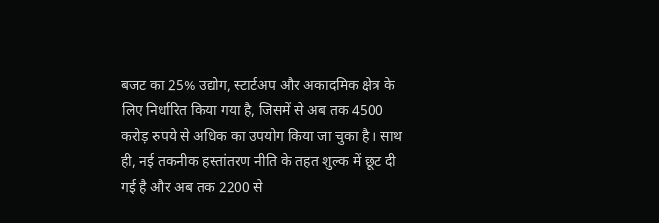बजट का 25% उद्योग, स्टार्टअप और अकादमिक क्षेत्र के लिए निर्धारित किया गया है, जिसमें से अब तक 4500 करोड़ रुपये से अधिक का उपयोग किया जा चुका है। साथ ही, नई तकनीक हस्तांतरण नीति के तहत शुल्क में छूट दी गई है और अब तक 2200 से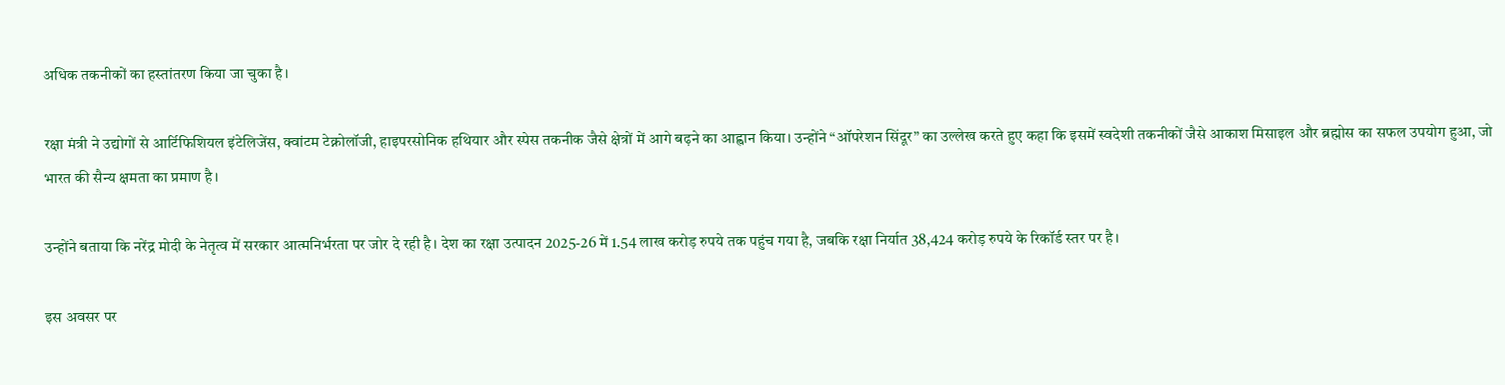अधिक तकनीकों का हस्तांतरण किया जा चुका है।

रक्षा मंत्री ने उद्योगों से आर्टिफिशियल इंटेलिजेंस, क्वांटम टेक्नोलॉजी, हाइपरसोनिक हथियार और स्पेस तकनीक जैसे क्षेत्रों में आगे बढ़ने का आह्वान किया। उन्होंने “ऑपरेशन सिंदूर” का उल्लेख करते हुए कहा कि इसमें स्वदेशी तकनीकों जैसे आकाश मिसाइल और ब्रह्मोस का सफल उपयोग हुआ, जो भारत की सैन्य क्षमता का प्रमाण है।

उन्होंने बताया कि नरेंद्र मोदी के नेतृत्व में सरकार आत्मनिर्भरता पर जोर दे रही है। देश का रक्षा उत्पादन 2025-26 में 1.54 लाख करोड़ रुपये तक पहुंच गया है, जबकि रक्षा निर्यात 38,424 करोड़ रुपये के रिकॉर्ड स्तर पर है।

इस अवसर पर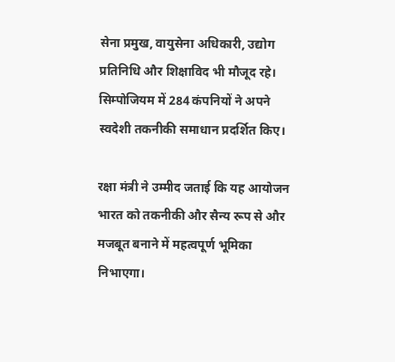सेना प्रमुख, वायुसेना अधिकारी, उद्योग प्रतिनिधि और शिक्षाविद भी मौजूद रहे। सिम्पोजियम में 284 कंपनियों ने अपने स्वदेशी तकनीकी समाधान प्रदर्शित किए।

रक्षा मंत्री ने उम्मीद जताई कि यह आयोजन भारत को तकनीकी और सैन्य रूप से और मजबूत बनाने में महत्वपूर्ण भूमिका निभाएगा।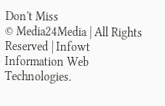Don't Miss
© Media24Media | All Rights Reserved | Infowt Information Web Technologies.